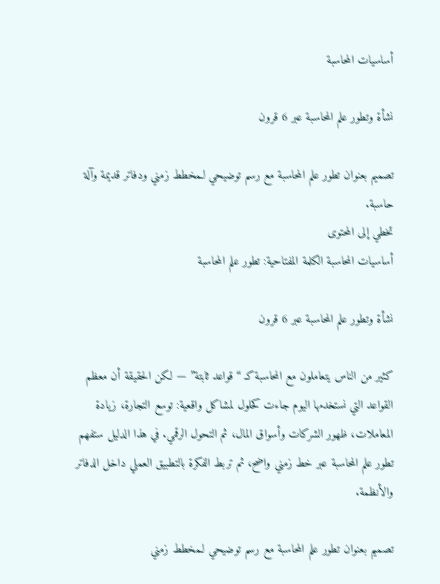أساسيات المحاسبة

نشأة وتطور علم المحاسبة عبر 6 قرون

تصميم بعنوان تطور علم المحاسبة مع رسم توضيحي لـمخطط زمني ودفاتر قديمة وآلة حاسبة.
تخطي إلى المحتوى
أساسيات المحاسبة الكلمة المفتاحية: تطور علم المحاسبة

نشأة وتطور علم المحاسبة عبر 6 قرون

كثير من الناس يتعاملون مع المحاسبة كـ “قواعد ثابتة” — لكن الحقيقة أن معظم القواعد التي نستخدمها اليوم جاءت كحلول لمشاكل واقعية: توسع التجارة، زيادة المعاملات، ظهور الشركات وأسواق المال، ثم التحول الرقمي. في هذا الدليل ستفهم تطور علم المحاسبة عبر خط زمني واضح، ثم تربط الفكرة بالتطبيق العملي داخل الدفاتر والأنظمة.

تصميم بعنوان تطور علم المحاسبة مع رسم توضيحي لـمخطط زمني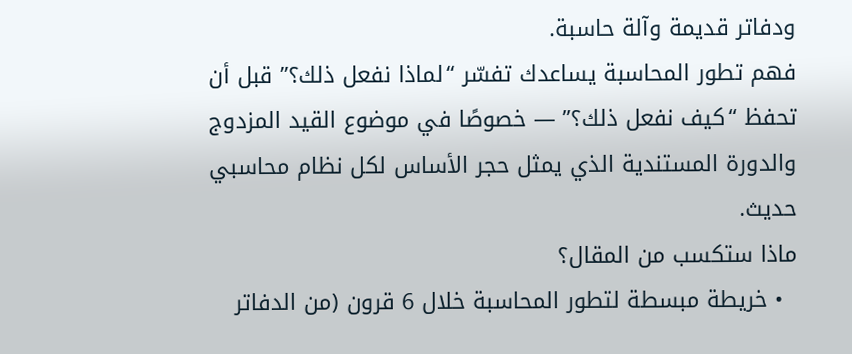ودفاتر قديمة وآلة حاسبة.
فهم تطور المحاسبة يساعدك تفسّر “لماذا نفعل ذلك؟” قبل أن تحفظ “كيف نفعل ذلك؟” — خصوصًا في موضوع القيد المزدوج والدورة المستندية الذي يمثل حجر الأساس لكل نظام محاسبي حديث.
ماذا ستكسب من المقال؟
  • خريطة مبسطة لتطور المحاسبة خلال 6 قرون (من الدفاتر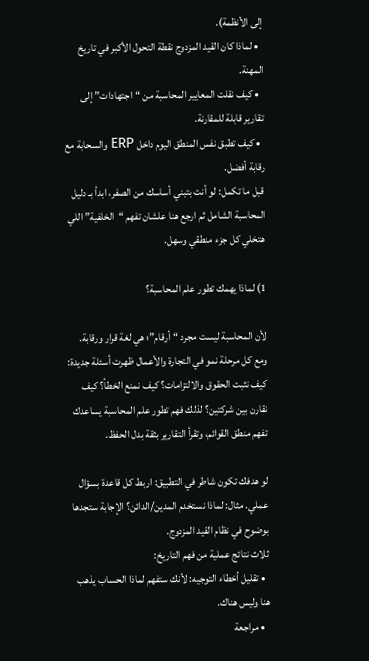إلى الأنظمة).
  • لماذا كان القيد المزدوج نقطة التحول الأكبر في تاريخ المهنة.
  • كيف نقلت المعايير المحاسبة من “اجتهادات” إلى تقارير قابلة للمقارنة.
  • كيف تطبق نفس المنطق اليوم داخل ERP والسحابة مع رقابة أفضل.
قبل ما تكمل: لو أنت بتبني أساسك من الصفر، ابدأ بـ دليل المحاسبة الشامل ثم ارجع هنا علشان تفهم “الخلفية” اللي هتخلي كل جزء منطقي وسهل.

1) لماذا يهمك تطور علم المحاسبة؟

لأن المحاسبة ليست مجرد “أرقام”؛ هي لغة قرار ورقابة. ومع كل مرحلة نمو في التجارة والأعمال ظهرت أسئلة جديدة: كيف نثبت الحقوق والالتزامات؟ كيف نمنع الخطأ؟ كيف نقارن بين شركتين؟ لذلك فهم تطور علم المحاسبة يساعدك تفهم منطق القوائم، وتقرأ التقارير بثقة بدل الحفظ.

لو هدفك تكون شاطر في التطبيق: اربط كل قاعدة بسؤال عملي. مثال: لماذا نستخدم المدين/الدائن؟ الإجابة ستجدها بوضوح في نظام القيد المزدوج.
ثلاث نتائج عملية من فهم التاريخ:
  • تقليل أخطاء التوجيه: لأنك ستفهم لماذا الحساب يذهب هنا وليس هناك.
  • مراجعة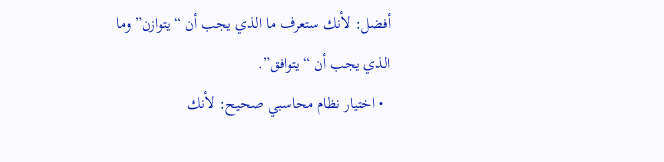أفضل: لأنك ستعرف ما الذي يجب أن “يتوازن” وما الذي يجب أن “يتوافق”.
  • اختيار نظام محاسبي صحيح: لأنك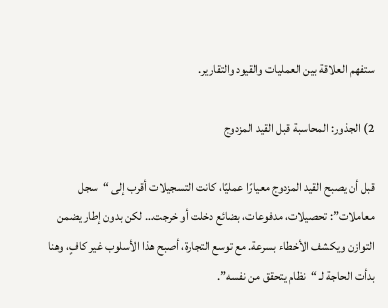ستفهم العلاقة بين العمليات والقيود والتقارير.

2) الجذور: المحاسبة قبل القيد المزدوج

قبل أن يصبح القيد المزدوج معيارًا عمليًا، كانت التسجيلات أقرب إلى “سجل معاملات”: تحصيلات، مدفوعات، بضائع دخلت أو خرجت… لكن بدون إطار يضمن التوازن ويكشف الأخطاء بسرعة. مع توسع التجارة، أصبح هذا الأسلوب غير كافٍ، وهنا بدأت الحاجة لـ “نظام يتحقق من نفسه”.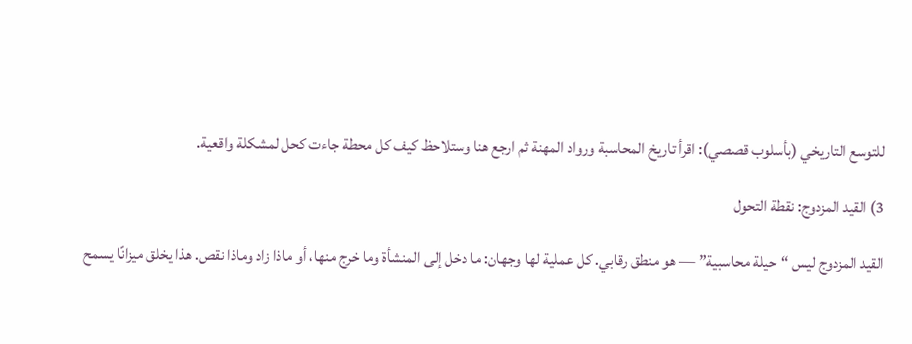للتوسع التاريخي (بأسلوب قصصي): اقرأ تاريخ المحاسبة ورواد المهنة ثم ارجع هنا وستلاحظ كيف كل محطة جاءت كحل لمشكلة واقعية.

3) القيد المزدوج: نقطة التحول

القيد المزدوج ليس “حيلة محاسبية” — هو منطق رقابي. كل عملية لها وجهان: ما دخل إلى المنشأة وما خرج منها، أو ماذا زاد وماذا نقص. هذا يخلق ميزانًا يسمح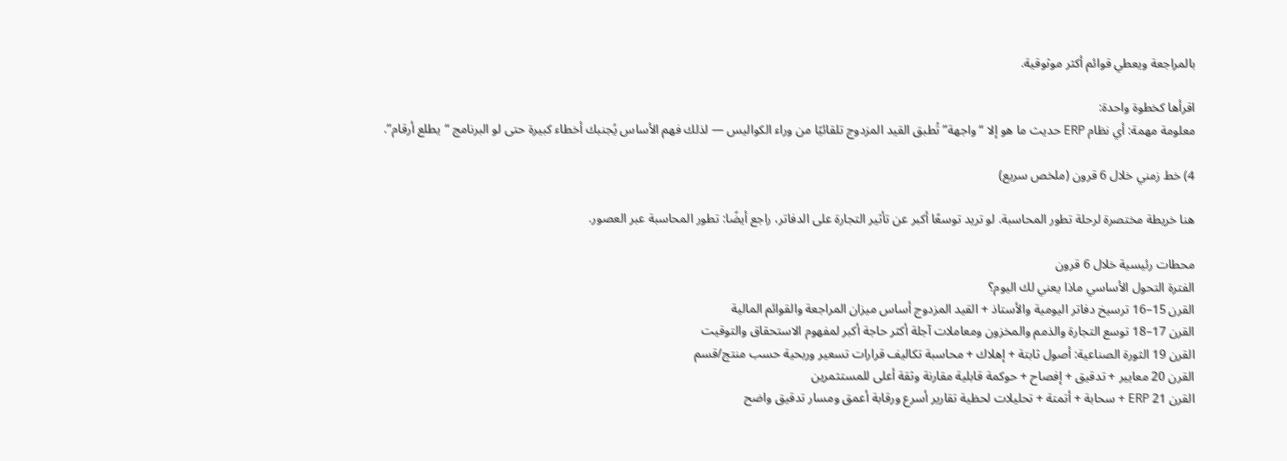بالمراجعة ويعطي قوائم أكثر موثوقية.

اقرأها كخطوة واحدة:
معلومة مهمة: أي نظام ERP حديث ما هو إلا “واجهة” تُطبق القيد المزدوج تلقائيًا من وراء الكواليس — لذلك فهم الأساس يُجنبك أخطاء كبيرة حتى لو البرنامج “يطلع أرقام”.

4) خط زمني خلال 6 قرون (ملخص سريع)

هنا خريطة مختصرة لرحلة تطور المحاسبة. لو تريد توسعًا أكبر عن تأثير التجارة على الدفاتر، راجع أيضًا: تطور المحاسبة عبر العصور.

محطات رئيسية خلال 6 قرون
الفترة التحول الأساسي ماذا يعني لك اليوم؟
القرن 15–16 ترسيخ دفاتر اليومية والأستاذ + القيد المزدوج أساس ميزان المراجعة والقوائم المالية
القرن 17–18 توسع التجارة والذمم والمخزون ومعاملات آجلة أكثر حاجة أكبر لمفهوم الاستحقاق والتوقيت
القرن 19 الثورة الصناعية: أصول ثابتة + إهلاك + محاسبة تكاليف قرارات تسعير وربحية حسب منتج/قسم
القرن 20 معايير + تدقيق + إفصاح + حوكمة قابلية مقارنة وثقة أعلى للمستثمرين
القرن 21 ERP + سحابة + أتمتة + تحليلات لحظية تقارير أسرع ورقابة أعمق ومسار تدقيق واضح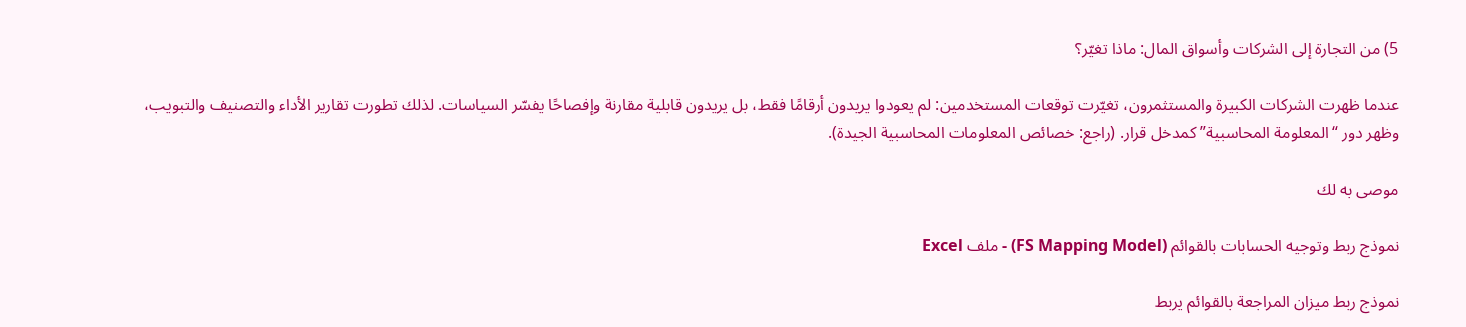5) من التجارة إلى الشركات وأسواق المال: ماذا تغيّر؟

عندما ظهرت الشركات الكبيرة والمستثمرون، تغيّرت توقعات المستخدمين: لم يعودوا يريدون أرقامًا فقط، بل يريدون قابلية مقارنة وإفصاحًا يفسّر السياسات. لذلك تطورت تقارير الأداء والتصنيف والتبويب، وظهر دور “المعلومة المحاسبية” كمدخل قرار. (راجع: خصائص المعلومات المحاسبية الجيدة).

موصى به لك

نموذج ربط وتوجيه الحسابات بالقوائم (FS Mapping Model) - ملف Excel

نموذج ربط ميزان المراجعة بالقوائم يربط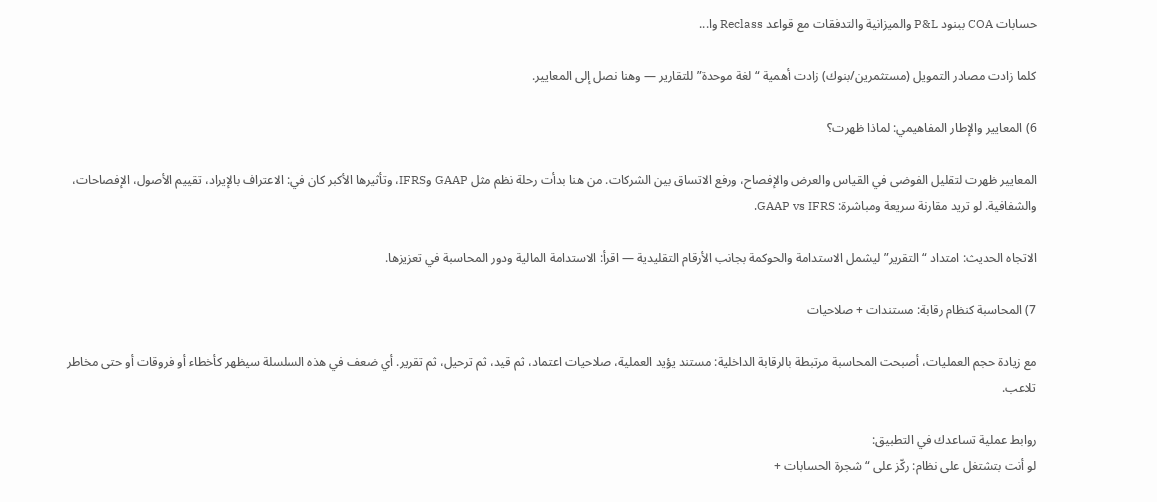حسابات COA ببنود P&L والميزانية والتدفقات مع قواعد Reclass وا...

كلما زادت مصادر التمويل (مستثمرين/بنوك) زادت أهمية “لغة موحدة” للتقارير — وهنا نصل إلى المعايير.

6) المعايير والإطار المفاهيمي: لماذا ظهرت؟

المعايير ظهرت لتقليل الفوضى في القياس والعرض والإفصاح، ورفع الاتساق بين الشركات. من هنا بدأت رحلة نظم مثل GAAP وIFRS، وتأثيرها الأكبر كان في: الاعتراف بالإيراد، تقييم الأصول، الإفصاحات، والشفافية. لو تريد مقارنة سريعة ومباشرة: GAAP vs IFRS.

الاتجاه الحديث: امتداد “التقرير” ليشمل الاستدامة والحوكمة بجانب الأرقام التقليدية — اقرأ: الاستدامة المالية ودور المحاسبة في تعزيزها.

7) المحاسبة كنظام رقابة: مستندات + صلاحيات

مع زيادة حجم العمليات، أصبحت المحاسبة مرتبطة بالرقابة الداخلية: مستند يؤيد العملية، صلاحيات اعتماد، ثم قيد، ثم ترحيل، ثم تقرير. أي ضعف في هذه السلسلة سيظهر كأخطاء أو فروقات أو حتى مخاطر تلاعب.

روابط عملية تساعدك في التطبيق:
لو أنت بتشتغل على نظام: ركّز على “شجرة الحسابات +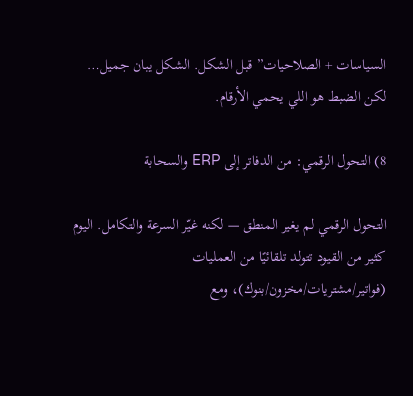السياسات + الصلاحيات” قبل الشكل. الشكل يبان جميل… لكن الضبط هو اللي يحمي الأرقام.

8) التحول الرقمي: من الدفاتر إلى ERP والسحابة

التحول الرقمي لم يغير المنطق — لكنه غيّر السرعة والتكامل. اليوم كثير من القيود تتولد تلقائيًا من العمليات (فواتير/مشتريات/مخزون/بنوك)، ومع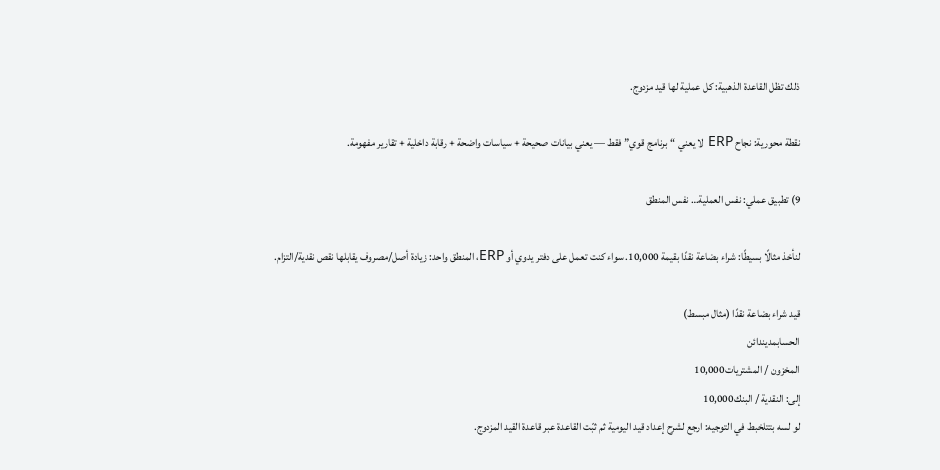ذلك تظل القاعدة الذهبية: كل عملية لها قيد مزدوج.

نقطة محورية: نجاح ERP لا يعني “برنامج قوي” فقط — يعني بيانات صحيحة + سياسات واضحة + رقابة داخلية + تقارير مفهومة.

9) تطبيق عملي: نفس العملية… نفس المنطق

لنأخذ مثالًا بسيطًا: شراء بضاعة نقدًا بقيمة 10,000. سواء كنت تعمل على دفتر يدوي أو ERP، المنطق واحد: زيادة أصل/مصروف يقابلها نقص نقدية/التزام.

قيد شراء بضاعة نقدًا (مثال مبسط)
الحسابمديندائن
المخزون / المشتريات10,000
إلى: النقدية / البنك10,000
لو لسه بتتلخبط في التوجيه: ارجع لشرح إعداد قيد اليومية ثم ثبّت القاعدة عبر قاعدة القيد المزدوج.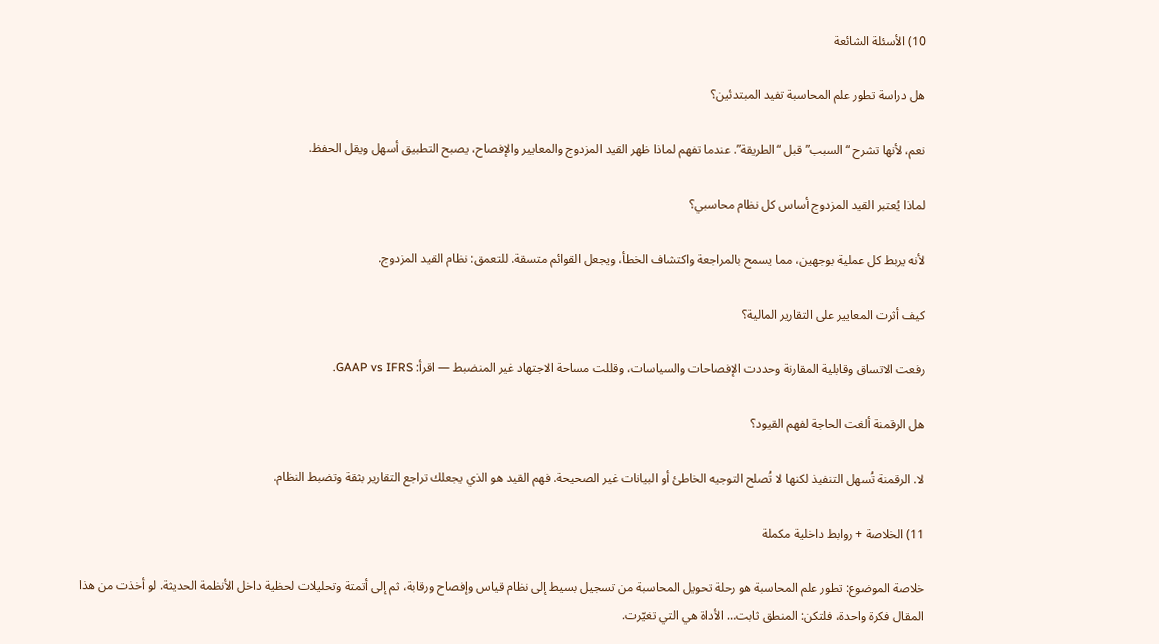10) الأسئلة الشائعة

هل دراسة تطور علم المحاسبة تفيد المبتدئين؟

نعم، لأنها تشرح “السبب” قبل “الطريقة”. عندما تفهم لماذا ظهر القيد المزدوج والمعايير والإفصاح، يصبح التطبيق أسهل ويقل الحفظ.

لماذا يُعتبر القيد المزدوج أساس كل نظام محاسبي؟

لأنه يربط كل عملية بوجهين، مما يسمح بالمراجعة واكتشاف الخطأ، ويجعل القوائم متسقة. للتعمق: نظام القيد المزدوج.

كيف أثرت المعايير على التقارير المالية؟

رفعت الاتساق وقابلية المقارنة وحددت الإفصاحات والسياسات، وقللت مساحة الاجتهاد غير المنضبط — اقرأ: GAAP vs IFRS.

هل الرقمنة ألغت الحاجة لفهم القيود؟

لا. الرقمنة تُسهل التنفيذ لكنها لا تُصلح التوجيه الخاطئ أو البيانات غير الصحيحة. فهم القيد هو الذي يجعلك تراجع التقارير بثقة وتضبط النظام.

11) الخلاصة + روابط داخلية مكملة

خلاصة الموضوع: تطور علم المحاسبة هو رحلة تحويل المحاسبة من تسجيل بسيط إلى نظام قياس وإفصاح ورقابة، ثم إلى أتمتة وتحليلات لحظية داخل الأنظمة الحديثة. لو أخذت من هذا المقال فكرة واحدة، فلتكن: المنطق ثابت… الأداة هي التي تغيّرت.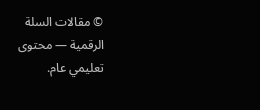© مقالات السلة الرقمية — محتوى تعليمي عام.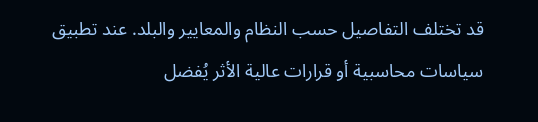قد تختلف التفاصيل حسب النظام والمعايير والبلد. عند تطبيق سياسات محاسبية أو قرارات عالية الأثر يُفضل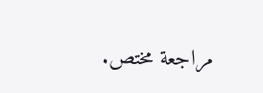مراجعة مختص.